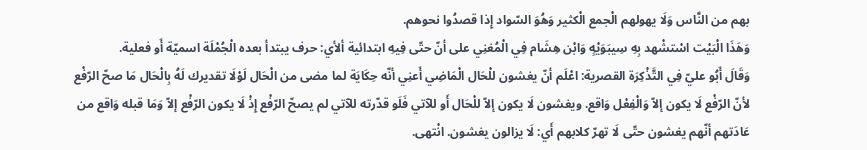بهم من النَّاس وَلَا يهولهم الْجمع الْكثير وَهُوَ السّواد إِذا قصدُوا نحوهم.
وَهَذَا الْبَيْت اسْتشْهد بِهِ سِيبَوَيْهٍ وَابْن هِشَام فِي الْمُغنِي على أنّ حتّى فِيهِ ابتدائية ألأي: حرف يبتدأ بعده الْجُمْلَة اسميّة أَو فعلية.
وَقَالَ أَبُو عليّ فِي التَّذْكِرَة القصرية: اعْلَم أنّ يغشون للْحَال الْمَاضِي أَعنِي أنّه حِكَايَة لما مضى من الْحَال لَوْلَا تقديرك لَهُ بِالْحَال مَا صحّ الرّفْع لأنّ الرّفْع لَا يكون إلاّ وَالْفِعْل وَاقع. ويغشون لَا يكون إلاّ للْحَال أَو للآتي فَلَو قدّرته للآتي لم يصحّ الرّفْع إِذْ لَا يكون الرّفْع إلاّ وَمَا قبله وَاقع من عَادَتهم أنّهم يغشون حتّى لَا تهرّ كلابهم أَي: لَا يزالون يغشون. انْتهى.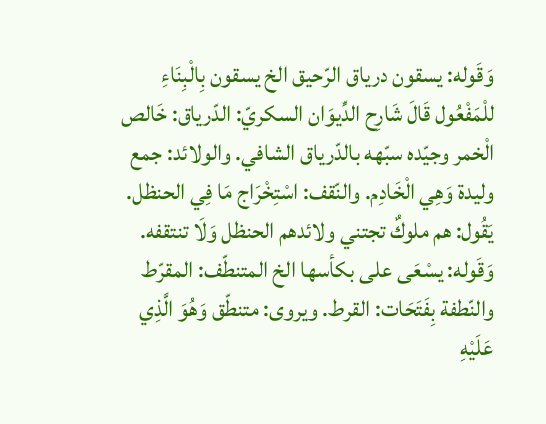وَقَوله: يسقون درياق الرّحيق الخ يسقون بِالْبِنَاءِ للْمَفْعُول قَالَ شَارِح الدِّيوَان السكريّ: الدّرياق: خَالص الْخمر وجيّده سبّهه بالدّرياق الشافي. والولائد: جمع وليدة وَهِي الْخَادِم. والنّقف: اسْتِخْرَاج مَا فِي الحنظل. يَقُول: هم ملوكٌ تجتني ولائدهم الحنظل وَلَا تنتقفه.
وَقَوله: يسْعَى على بكأسها الخ المتنطّف: المقرّط والنّطفة بِفَتَحَات: القرط. ويروى: متنطّق وَهُوَ الَّذِي عَلَيْهِ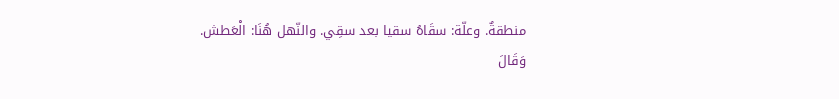منطقةٌ. وعلّة: سقَاهُ سقيا بعد سقِي. والنّهل هُنَا: الْعَطش.
وَقَالَ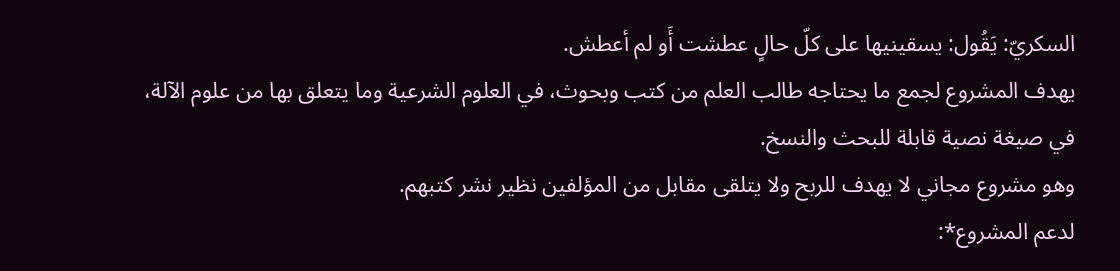السكريّ: يَقُول: يسقينيها على كلّ حالٍ عطشت أَو لم أعطش.
يهدف المشروع لجمع ما يحتاجه طالب العلم من كتب وبحوث، في العلوم الشرعية وما يتعلق بها من علوم الآلة، في صيغة نصية قابلة للبحث والنسخ.
وهو مشروع مجاني لا يهدف للربح ولا يتلقى مقابل من المؤلفين نظير نشر كتبهم.
لدعم المشروع*: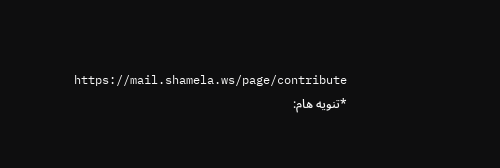https://mail.shamela.ws/page/contribute
*تنويه هام: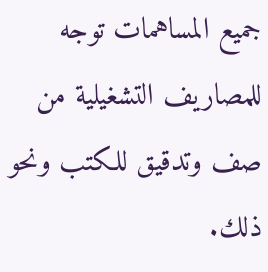جميع المساهمات توجه للمصاريف التشغيلية من صف وتدقيق للكتب ونحو ذلك.